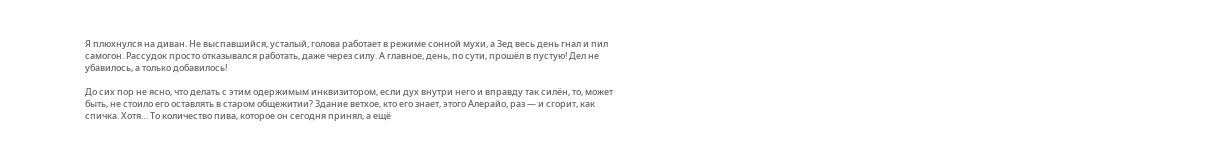Я плюхнулся на диван. Не выспавшийся, усталый, голова работает в режиме сонной мухи, а Зед весь день гнал и пил самогон. Рассудок просто отказывался работать, даже через силу. А главное, день, по сути, прошёл в пустую! Дел не убавилось, а только добавилось!

До сих пор не ясно, что делать с этим одержимым инквизитором, если дух внутри него и вправду так силён, то, может быть, не стоило его оставлять в старом общежитии? Здание ветхое, кто его знает, этого Алерайо, раз — и сгорит, как спичка. Хотя… То количество пива, которое он сегодня принял, а ещё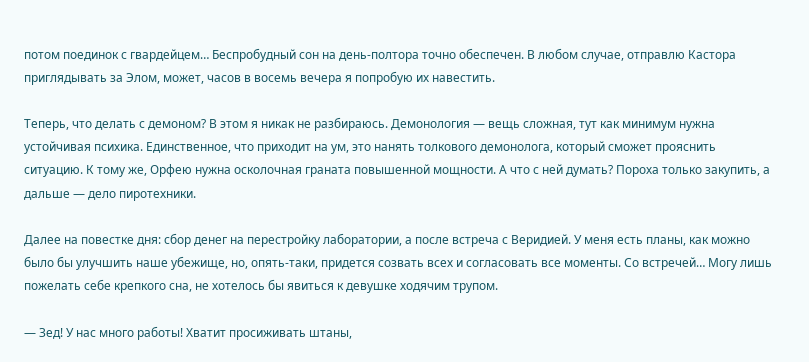потом поединок с гвардейцем… Беспробудный сон на день-полтора точно обеспечен. В любом случае, отправлю Кастора приглядывать за Элом, может, часов в восемь вечера я попробую их навестить.

Теперь, что делать с демоном? В этом я никак не разбираюсь. Демонология — вещь сложная, тут как минимум нужна устойчивая психика. Единственное, что приходит на ум, это нанять толкового демонолога, который сможет прояснить ситуацию. К тому же, Орфею нужна осколочная граната повышенной мощности. А что с ней думать? Пороха только закупить, а дальше — дело пиротехники.

Далее на повестке дня: сбор денег на перестройку лаборатории, а после встреча с Веридией. У меня есть планы, как можно было бы улучшить наше убежище, но, опять-таки, придется созвать всех и согласовать все моменты. Со встречей… Могу лишь пожелать себе крепкого сна, не хотелось бы явиться к девушке ходячим трупом.

— Зед! У нас много работы! Хватит просиживать штаны,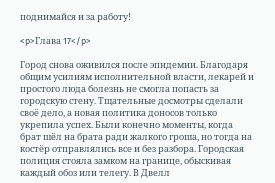поднимайся и за работу!

<p>Глава 17</p>

Город снова оживился после эпидемии. Благодаря общим усилиям исполнительной власти, лекарей и простого люда болезнь не смогла попасть за городскую стену. Тщательные досмотры сделали своё дело, а новая политика доносов только укрепила успех. Были конечно моменты, когда брат шёл на брата ради жалкого гроша, но тогда на костёр отправлялись все и без разбора. Городская полиция стояла замком на границе, обыскивая каждый обоз или телегу. В Двелл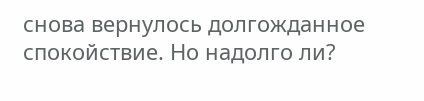снова вернулось долгожданное спокойствие. Но надолго ли?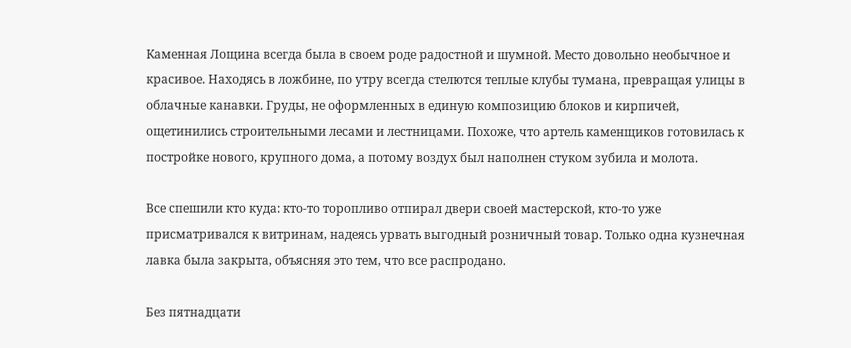Каменная Лощина всегда была в своем роде радостной и шумной. Место довольно необычное и красивое. Находясь в ложбине, по утру всегда стелются теплые клубы тумана, превращая улицы в облачные канавки. Груды, не оформленных в единую композицию блоков и кирпичей, ощетинились строительными лесами и лестницами. Похоже, что артель каменщиков готовилась к постройке нового, крупного дома, а потому воздух был наполнен стуком зубила и молота.

Все спешили кто куда: кто-то торопливо отпирал двери своей мастерской, кто-то уже присматривался к витринам, надеясь урвать выгодный розничный товар. Только одна кузнечная лавка была закрыта, объясняя это тем, что все распродано.

Без пятнадцати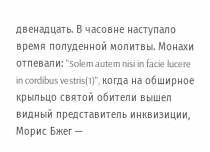двенадцать. В часовне наступало время полуденной молитвы. Монахи отпевали: "Solem autem nisi in facie lucere in cordibus vestris(1)", когда на обширное крыльцо святой обители вышел видный представитель инквизиции, Морис Бжег —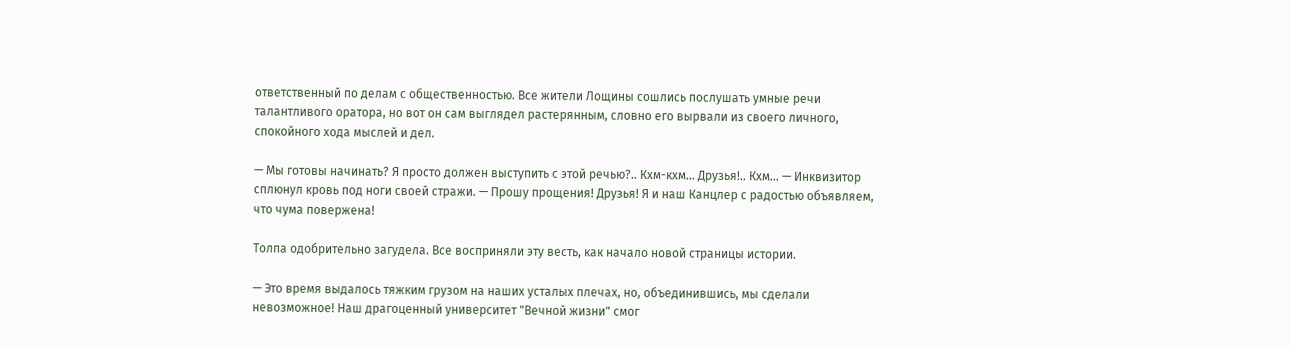ответственный по делам с общественностью. Все жители Лощины сошлись послушать умные речи талантливого оратора, но вот он сам выглядел растерянным, словно его вырвали из своего личного, спокойного хода мыслей и дел.

— Мы готовы начинать? Я просто должен выступить с этой речью?.. Кхм-кхм… Друзья!.. Кхм… — Инквизитор сплюнул кровь под ноги своей стражи. — Прошу прощения! Друзья! Я и наш Канцлер с радостью объявляем, что чума повержена!

Толпа одобрительно загудела. Все восприняли эту весть, как начало новой страницы истории.

— Это время выдалось тяжким грузом на наших усталых плечах, но, объединившись, мы сделали невозможное! Наш драгоценный университет "Вечной жизни" смог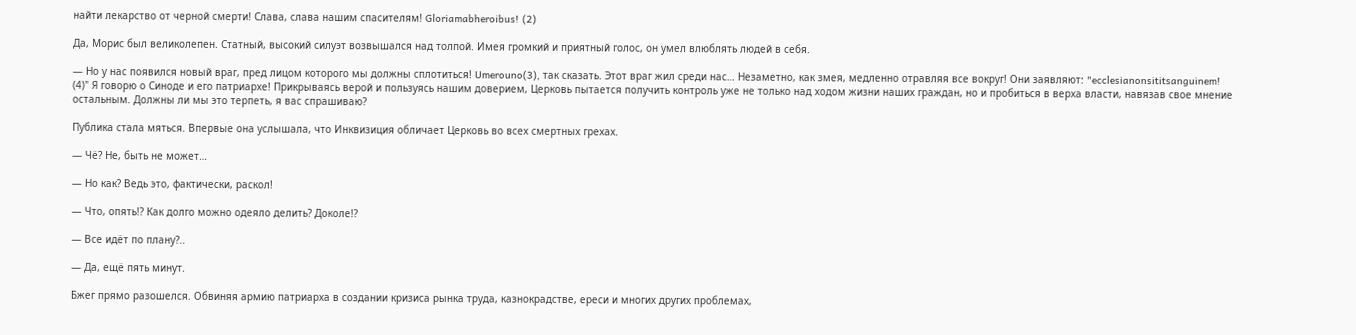найти лекарство от черной смерти! Слава, слава нашим спасителям! Gloriamabheroibus! (2)

Да, Морис был великолепен. Статный, высокий силуэт возвышался над толпой. Имея громкий и приятный голос, он умел влюблять людей в себя.

— Но у нас появился новый враг, пред лицом которого мы должны сплотиться! Umerouno(3), так сказать. Этот враг жил среди нас… Незаметно, как змея, медленно отравляя все вокруг! Они заявляют: "ecclesianonsititsanguinem! (4)" Я говорю о Синоде и его патриархе! Прикрываясь верой и пользуясь нашим доверием, Церковь пытается получить контроль уже не только над ходом жизни наших граждан, но и пробиться в верха власти, навязав свое мнение остальным. Должны ли мы это терпеть, я вас спрашиваю?

Публика стала мяться. Впервые она услышала, что Инквизиция обличает Церковь во всех смертных грехах.

— Чё? Не, быть не может…

— Но как? Ведь это, фактически, раскол!

— Что, опять!? Как долго можно одеяло делить? Доколе!?

— Все идёт по плану?..

— Да, ещё пять минут.

Бжег прямо разошелся. Обвиняя армию патриарха в создании кризиса рынка труда, казнокрадстве, ереси и многих других проблемах,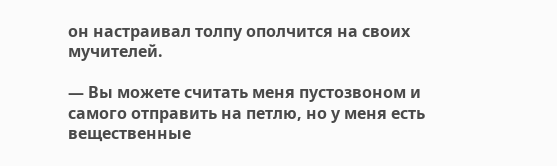он настраивал толпу ополчится на своих мучителей.

— Вы можете считать меня пустозвоном и самого отправить на петлю, но у меня есть вещественные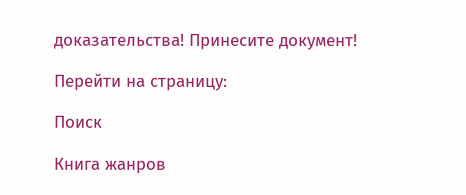доказательства! Принесите документ!

Перейти на страницу:

Поиск

Книга жанров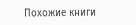Похожие книги